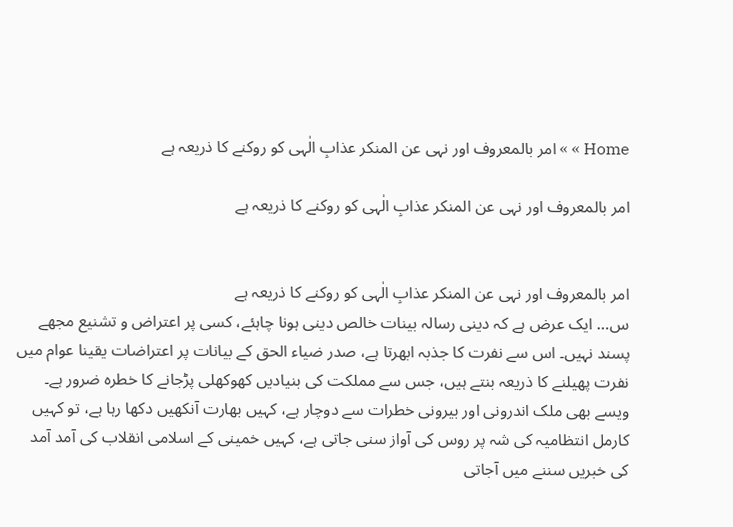Home » » امر بالمعروف اور نہی عن المنکر عذابِ الٰہی کو روکنے کا ذریعہ ہے

امر بالمعروف اور نہی عن المنکر عذابِ الٰہی کو روکنے کا ذریعہ ہے


امر بالمعروف اور نہی عن المنکر عذابِ الٰہی کو روکنے کا ذریعہ ہے
س… ایک عرض ہے کہ دینی رسالہ بینات خالص دینی ہونا چاہئے، کسی پر اعتراض و تشنیع مجھے پسند نہیں۔ اس سے نفرت کا جذبہ ابھرتا ہے، صدر ضیاء الحق کے بیانات پر اعتراضات یقینا عوام میں نفرت پھیلنے کا ذریعہ بنتے ہیں، جس سے مملکت کی بنیادیں کھوکھلی پڑجانے کا خطرہ ضرور ہے۔ ویسے بھی ملک اندرونی اور بیرونی خطرات سے دوچار ہے، کہیں بھارت آنکھیں دکھا رہا ہے، تو کہیں کارمل انتظامیہ کی شہ پر روس کی آواز سنی جاتی ہے، کہیں خمینی کے اسلامی انقلاب کی آمد آمد کی خبریں سننے میں آجاتی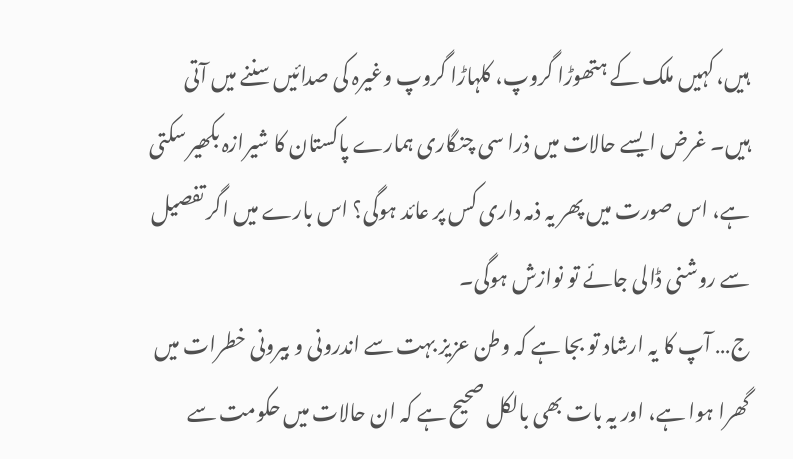ہیں، کہیں ملک کے ہتھوڑا گروپ، کلہاڑا گروپ وغیرہ کی صدائیں سننے میں آتی ہیں۔ غرض ایسے حالات میں ذرا سی چنگاری ہمارے پاکستان کا شیرازہ بکھیر سکتی ہے، اس صورت میں پھر یہ ذمہ داری کس پر عائد ہوگی؟ اس بارے میں اگر تفصیل سے روشنی ڈالی جائے تو نوازش ہوگی۔
ج… آپ کا یہ ارشاد تو بجا ہے کہ وطن عزیز بہت سے اندرونی و بیرونی خطرات میں گھرا ہوا ہے، اور یہ بات بھی بالکل صحیح ہے کہ ان حالات میں حکومت سے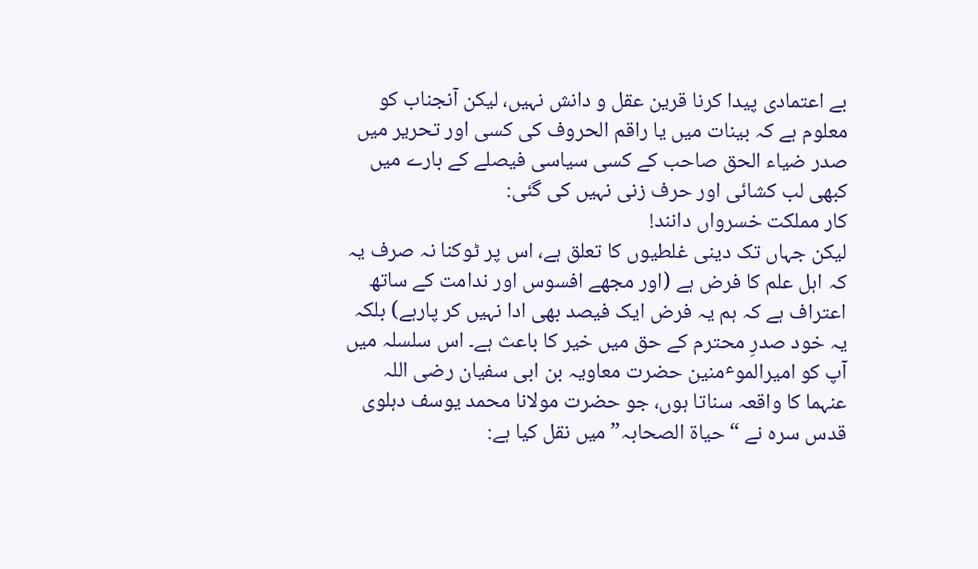بے اعتمادی پیدا کرنا قرین عقل و دانش نہیں، لیکن آنجناب کو معلوم ہے کہ بینات میں یا راقم الحروف کی کسی اور تحریر میں صدر ضیاء الحق صاحب کے کسی سیاسی فیصلے کے بارے میں کبھی لب کشائی اور حرف زنی نہیں کی گئی:
کار مملکت خسرواں دانند!
لیکن جہاں تک دینی غلطیوں کا تعلق ہے، اس پر ٹوکنا نہ صرف یہ کہ اہل علم کا فرض ہے (اور مجھے افسوس اور ندامت کے ساتھ اعتراف ہے کہ ہم یہ فرض ایک فیصد بھی ادا نہیں کر پارہے) بلکہ یہ خود صدرِ محترم کے حق میں خیر کا باعث ہے۔ اس سلسلہ میں آپ کو امیرالموٴمنین حضرت معاویہ بن ابی سفیان رضی اللہ عنہما کا واقعہ سناتا ہوں، جو حضرت مولانا محمد یوسف دہلوی قدس سرہ نے “حیاة الصحابہ” میں نقل کیا ہے: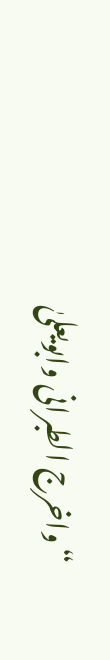“واخرج الطبرانی وابویعلیٰ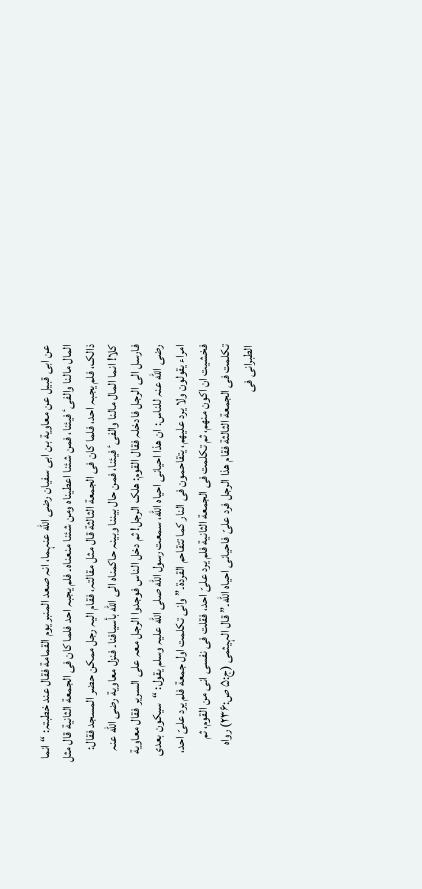عن ابی قبیل عن معاویة بن ابی سفیان رضی الله عنہما، انہ صعد المنبر یوم القمامة فقال عند خطبتہ: “انما المال مالنا والفیٴ فیئنا، فمن شئنا اعطیناہ ومن شئنا منعناہ۔ فلم یجبہ احد فلما کان فی الجمعة الثانیة قال مثل ذالک، فلم یجبہ احد، فلما کان فی الجمعة الثالثة قال مثل مقالتہ، فقام الیہ رجل ممکن حضر المسجد فقال: کلا! انما المال مالنا والفیٴ فیئنا، فمن حال بیننا وبینہ حاکمناہ الی الله بأسیافنا۔ فنزل معاویة رضی الله عنہ فارسل الی الرجل فادخلہ فقال القوم: ھلک الرجل! ثم دخل الناس فوجدوا الرجل معہ علی السریر فقال معاویة رضی الله عنہ للناس: ان ھذا احیانی احیاہ الله، سمعت رسول الله صلی الله علیہ وسلم یقول: “سیکون بعدی امراء یقولون ولا یرد علیھم، یتقاحمون فی النار کما تتقاحم القردة۔” وانی تکلمت اول جمعة فلم یرد علیّ احد، فخشیت ان اکون منھم، ثم تکلمت فی الجمعة الثانیة فلم یرد علیّ احد، فقلت فی نفسی انی من القوم، ثم تکلمت فی الجمعة الثالثة فقام ھذا الرجل فرد علیّ فاحیانی احیاہ الله۔” قال الہیثمی (ج:۵ ص:۲۳۶) رواہ الطبرانی فی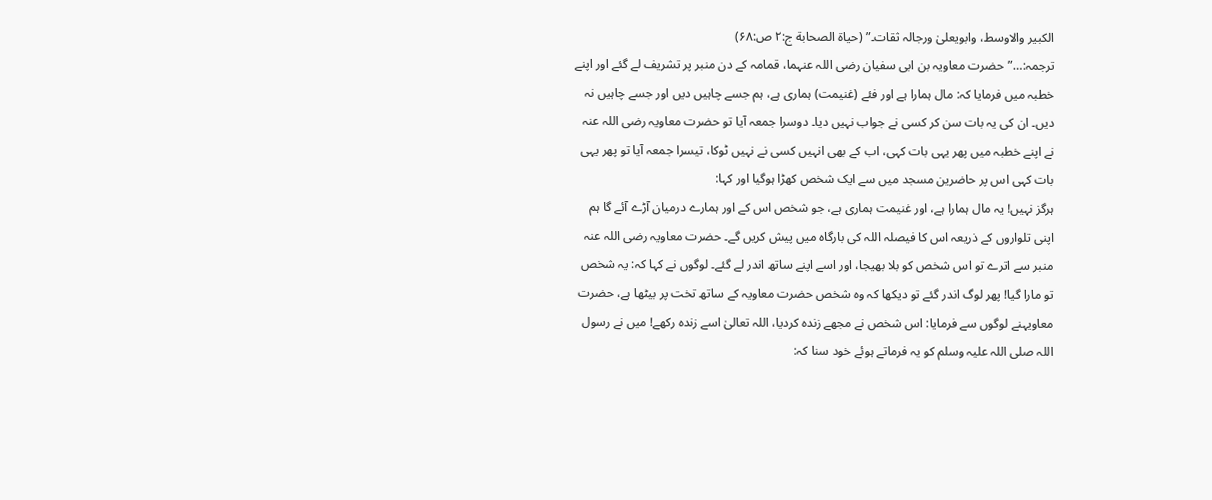الکبیر والاوسط، وابویعلیٰ ورجالہ ثقات۔” (حیاة الصحابة ج:۲ ص:۶۸)
ترجمہ:…”حضرت معاویہ بن ابی سفیان رضی اللہ عنہما، قمامہ کے دن منبر پر تشریف لے گئے اور اپنے خطبہ میں فرمایا کہ: مال ہمارا ہے اور فئے (غنیمت) ہماری ہے، ہم جسے چاہیں دیں اور جسے چاہیں نہ دیں۔ ان کی یہ بات سن کر کسی نے جواب نہیں دیا۔ دوسرا جمعہ آیا تو حضرت معاویہ رضی اللہ عنہ نے اپنے خطبہ میں پھر یہی بات کہی، اب کے بھی انہیں کسی نے نہیں ٹوکا، تیسرا جمعہ آیا تو پھر یہی بات کہی اس پر حاضرین مسجد میں سے ایک شخص کھڑا ہوگیا اور کہا:
ہرگز نہیں! یہ مال ہمارا ہے، اور غنیمت ہماری ہے، جو شخص اس کے اور ہمارے درمیان آڑے آئے گا ہم اپنی تلواروں کے ذریعہ اس کا فیصلہ اللہ کی بارگاہ میں پیش کریں گے۔ حضرت معاویہ رضی اللہ عنہ منبر سے اترے تو اس شخص کو بلا بھیجا، اور اسے اپنے ساتھ اندر لے گئے۔ لوگوں نے کہا کہ: یہ شخص تو مارا گیا! پھر لوگ اندر گئے تو دیکھا کہ وہ شخص حضرت معاویہ کے ساتھ تخت پر بیٹھا ہے، حضرت معاویہنے لوگوں سے فرمایا: اس شخص نے مجھے زندہ کردیا، اللہ تعالیٰ اسے زندہ رکھے! میں نے رسول اللہ صلی اللہ علیہ وسلم کو یہ فرماتے ہوئے خود سنا کہ: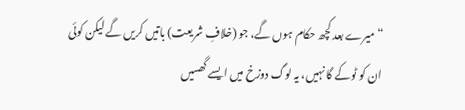“میرے بعد کچھ حکام ہوں گے، جو (خلافِ شریعت) باتیں کریں گے لیکن کوئی ان کو ٹوکے گا نہیں، یہ لوگ دوزخ میں ایسے گھسیں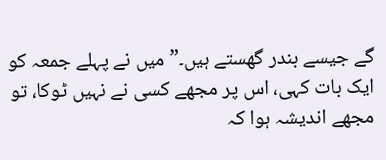گے جیسے بندر گھستے ہیں۔” میں نے پہلے جمعہ کو ایک بات کہی، اس پر مجھے کسی نے نہیں ٹوکا، تو مجھے اندیشہ ہوا کہ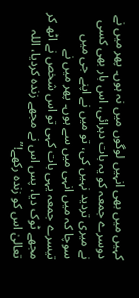کہیں میں بھی انہیں لوگوں میں نہ ہوں۔ پھر میں نے دوسرے جمعہ کو یہ بات دہرائی، اس بار بھی کسی نے میری تردید نہیں کی، تو میں نے اپنے جی میں سوچا کہ میں انہی میں سے ہوں۔ پھر میں نے تیسرے جمعہ یہی بات کہی تو اس شخص نے اٹھ کر مجھے ٹوک دیا، پس اس نے مجھے زندہ کردیا، اللہ تعالیٰ اس کو زندہ رکھے!”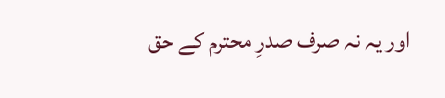اور یہ نہ صرف صدرِ محترم کے حق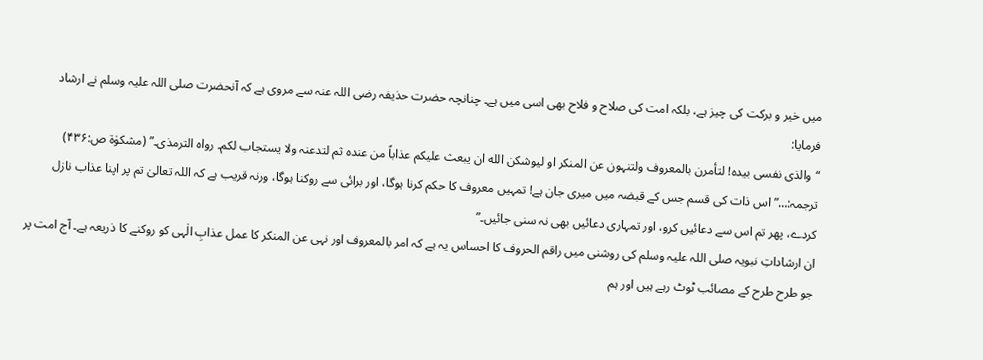میں خیر و برکت کی چیز ہے، بلکہ امت کی صلاح و فلاح بھی اسی میں ہے۔ چنانچہ حضرت حذیفہ رضی اللہ عنہ سے مروی ہے کہ آنحضرت صلی اللہ علیہ وسلم نے ارشاد فرمایا:
“والذی نفسی بیدہ! لتأمرن بالمعروف ولتنہون عن المنکر او لیوشکن الله ان یبعث علیکم عذاباً من عندہ ثم لتدعنہ ولا یستجاب لکم۔ رواہ الترمذی۔” (مشکوٰة ص:۴۳۶)
ترجمہ:…”اس ذات کی قسم جس کے قبضہ میں میری جان ہے! تمہیں معروف کا حکم کرنا ہوگا، اور برائی سے روکنا ہوگا، ورنہ قریب ہے کہ اللہ تعالیٰ تم پر اپنا عذاب نازل کردے، پھر تم اس سے دعائیں کرو، اور تمہاری دعائیں بھی نہ سنی جائیں۔”
ان ارشاداتِ نبویہ صلی اللہ علیہ وسلم کی روشنی میں راقم الحروف کا احساس یہ ہے کہ امر بالمعروف اور نہی عن المنکر کا عمل عذابِ الٰہی کو روکنے کا ذریعہ ہے۔ آج امت پر جو طرح طرح کے مصائب ٹوٹ رہے ہیں اور ہم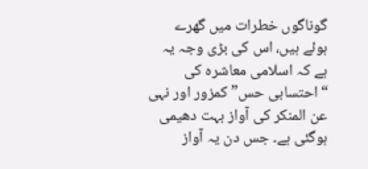گوناگوں خطرات میں گھرے ہوئے ہیں، اس کی بڑی وجہ یہ ہے کہ اسلامی معاشرہ کی “احتسابی حس” کمزور اور نہی عن المنکر کی آواز بہت دھیمی ہوگئی ہے۔ جس دن یہ آواز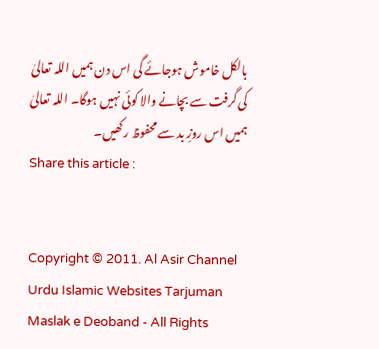بالکل خاموش ہوجائے گی اس دن ہمیں اللہ تعالیٰ کی گرفت سے بچانے والا کوئی نہیں ہوگا۔ اللہ تعالیٰ ہمیں اس روزِ بد سے محفوظ رکھیں۔
Share this article :


Copyright © 2011. Al Asir Channel Urdu Islamic Websites Tarjuman Maslak e Deoband - All Rights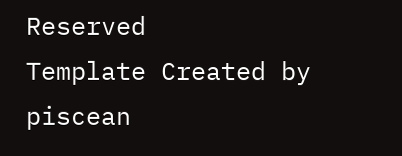Reserved
Template Created by piscean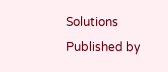Solutions Published by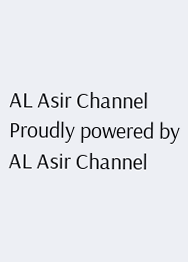AL Asir Channel
Proudly powered by AL Asir Channel